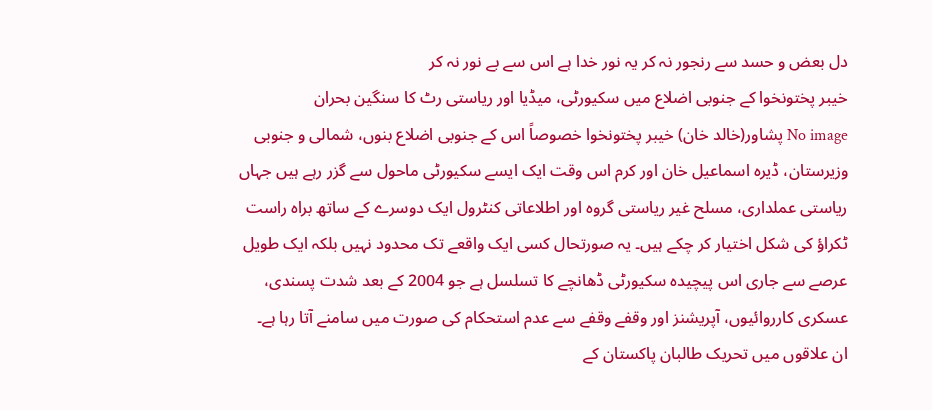دل بعض و حسد سے رنجور نہ کر یہ نور خدا ہے اس سے بے نور نہ کر
خیبر پختونخوا کے جنوبی اضلاع میں سکیورٹی، میڈیا اور ریاستی رٹ کا سنگین بحران
No image پشاور(خالد خان) خیبر پختونخوا خصوصاً اس کے جنوبی اضلاع بنوں، شمالی و جنوبی وزیرستان، ڈیرہ اسماعیل خان اور کرم اس وقت ایک ایسے سکیورٹی ماحول سے گزر رہے ہیں جہاں ریاستی عملداری، مسلح غیر ریاستی گروہ اور اطلاعاتی کنٹرول ایک دوسرے کے ساتھ براہ راست ٹکراؤ کی شکل اختیار کر چکے ہیں۔ یہ صورتحال کسی ایک واقعے تک محدود نہیں بلکہ ایک طویل عرصے سے جاری اس پیچیدہ سکیورٹی ڈھانچے کا تسلسل ہے جو 2004 کے بعد شدت پسندی، عسکری کارروائیوں، آپریشنز اور وقفے وقفے سے عدم استحکام کی صورت میں سامنے آتا رہا ہے۔
ان علاقوں میں تحریک طالبان پاکستان کے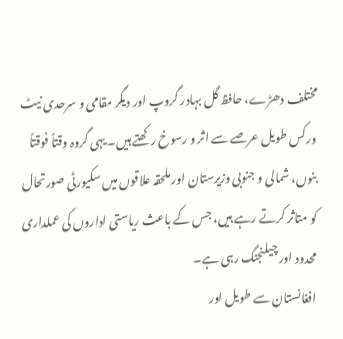مختلف دھڑے، حافظ گل بہادر گروپ اور دیگر مقامی و سرحدی نیٹ ورکس طویل عرصے سے اثر و رسوخ رکھتے ہیں۔ یہی گروہ وقتاً فوقتاً بنوں، شمالی و جنوبی وزیرستان اور ملحقہ علاقوں میں سکیورٹی صورتحال کو متاثر کرتے رہے ہیں، جس کے باعث ریاستی اداروں کی عملداری محدود اور چیلنجنگ رہی ہے۔
افغانستان سے طویل اور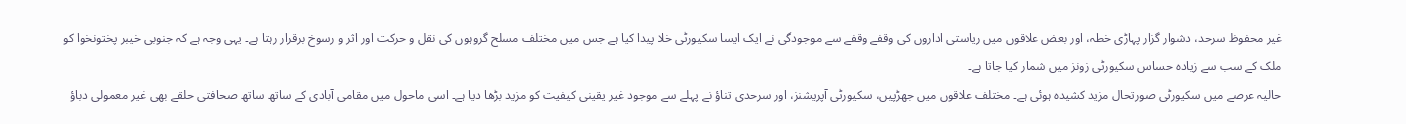غیر محفوظ سرحد، دشوار گزار پہاڑی خطہ، اور بعض علاقوں میں ریاستی اداروں کی وقفے وقفے سے موجودگی نے ایک ایسا سکیورٹی خلا پیدا کیا ہے جس میں مختلف مسلح گروہوں کی نقل و حرکت اور اثر و رسوخ برقرار رہتا ہے۔ یہی وجہ ہے کہ جنوبی خیبر پختونخوا کو ملک کے سب سے زیادہ حساس سکیورٹی زونز میں شمار کیا جاتا ہے۔
حالیہ عرصے میں سکیورٹی صورتحال مزید کشیدہ ہوئی ہے۔ مختلف علاقوں میں جھڑپیں، سکیورٹی آپریشنز، اور سرحدی تناؤ نے پہلے سے موجود غیر یقینی کیفیت کو مزید بڑھا دیا ہے۔ اسی ماحول میں مقامی آبادی کے ساتھ ساتھ صحافتی حلقے بھی غیر معمولی دباؤ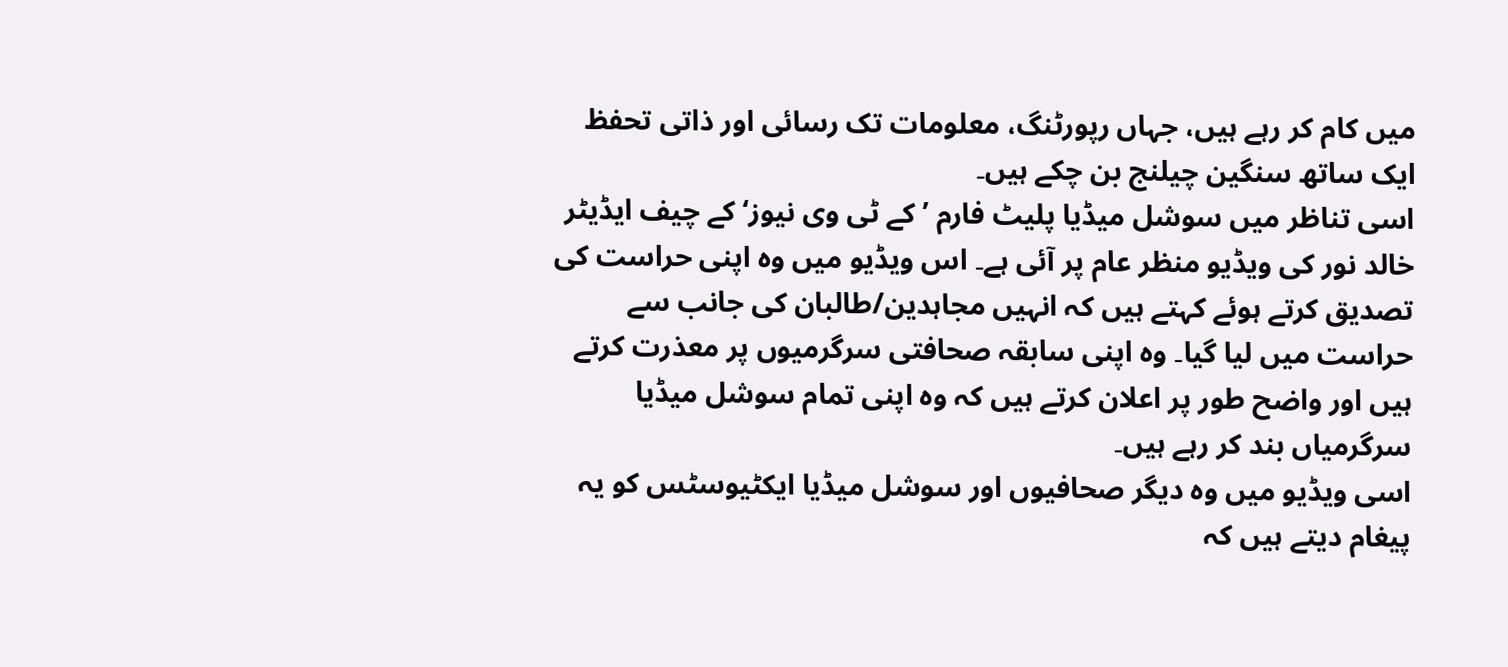میں کام کر رہے ہیں، جہاں رپورٹنگ، معلومات تک رسائی اور ذاتی تحفظ ایک ساتھ سنگین چیلنج بن چکے ہیں۔
اسی تناظر میں سوشل میڈیا پلیٹ فارم ’کے ٹی وی نیوز‘ کے چیف ایڈیٹر خالد نور کی ویڈیو منظر عام پر آئی ہے۔ اس ویڈیو میں وہ اپنی حراست کی تصدیق کرتے ہوئے کہتے ہیں کہ انہیں مجاہدین/طالبان کی جانب سے حراست میں لیا گیا۔ وہ اپنی سابقہ صحافتی سرگرمیوں پر معذرت کرتے ہیں اور واضح طور پر اعلان کرتے ہیں کہ وہ اپنی تمام سوشل میڈیا سرگرمیاں بند کر رہے ہیں۔
اسی ویڈیو میں وہ دیگر صحافیوں اور سوشل میڈیا ایکٹیوسٹس کو یہ پیغام دیتے ہیں کہ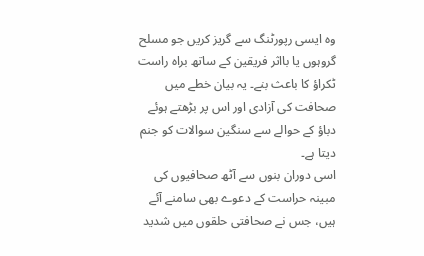وہ ایسی رپورٹنگ سے گریز کریں جو مسلح گروہوں یا بااثر فریقین کے ساتھ براہ راست ٹکراؤ کا باعث بنے۔ یہ بیان خطے میں صحافت کی آزادی اور اس پر بڑھتے ہوئے دباؤ کے حوالے سے سنگین سوالات کو جنم دیتا ہے۔
اسی دوران بنوں سے آٹھ صحافیوں کی مبینہ حراست کے دعوے بھی سامنے آئے ہیں، جس نے صحافتی حلقوں میں شدید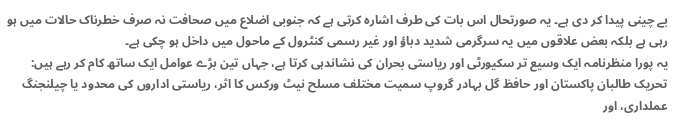بے چینی پیدا کر دی ہے۔ یہ صورتحال اس بات کی طرف اشارہ کرتی ہے کہ جنوبی اضلاع میں صحافت نہ صرف خطرناک حالات میں ہو رہی ہے بلکہ بعض علاقوں میں یہ سرگرمی شدید دباؤ اور غیر رسمی کنٹرول کے ماحول میں داخل ہو چکی ہے۔
یہ پورا منظرنامہ ایک وسیع تر سکیورٹی اور ریاستی بحران کی نشاندہی کرتا ہے، جہاں تین بڑے عوامل ایک ساتھ کام کر رہے ہیں: تحریک طالبان پاکستان اور حافظ گل بہادر گروپ سمیت مختلف مسلح نیٹ ورکس کا اثر، ریاستی اداروں کی محدود یا چیلنجنگ عملداری، اور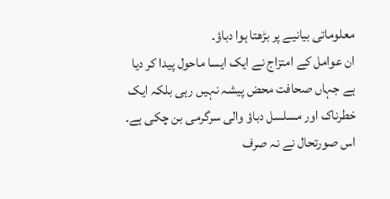معلوماتی بیانیے پر بڑھتا ہوا دباؤ۔
ان عوامل کے امتزاج نے ایک ایسا ماحول پیدا کر دیا ہے جہاں صحافت محض پیشہ نہیں رہی بلکہ ایک خطرناک اور مسلسل دباؤ والی سرگرمی بن چکی ہے۔ اس صورتحال نے نہ صرف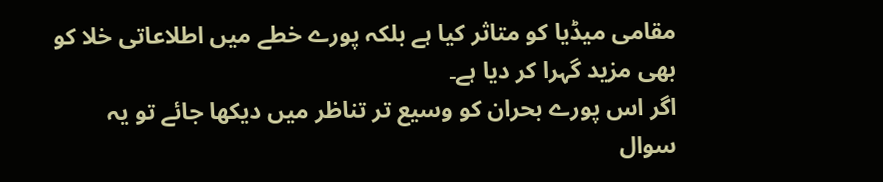مقامی میڈیا کو متاثر کیا ہے بلکہ پورے خطے میں اطلاعاتی خلا کو بھی مزید گہرا کر دیا ہے۔
اگر اس پورے بحران کو وسیع تر تناظر میں دیکھا جائے تو یہ سوال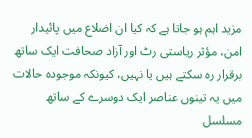مزید اہم ہو جاتا ہے کہ کیا ان اضلاع میں پائیدار امن، مؤثر ریاستی رٹ اور آزاد صحافت ایک ساتھ برقرار رہ سکتے ہیں یا نہیں، کیونکہ موجودہ حالات میں یہ تینوں عناصر ایک دوسرے کے ساتھ مسلسل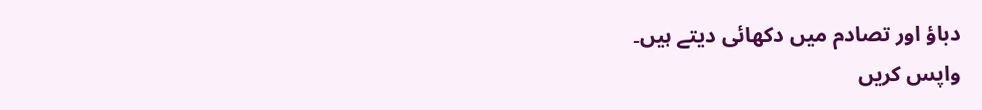دباؤ اور تصادم میں دکھائی دیتے ہیں۔
واپس کریں